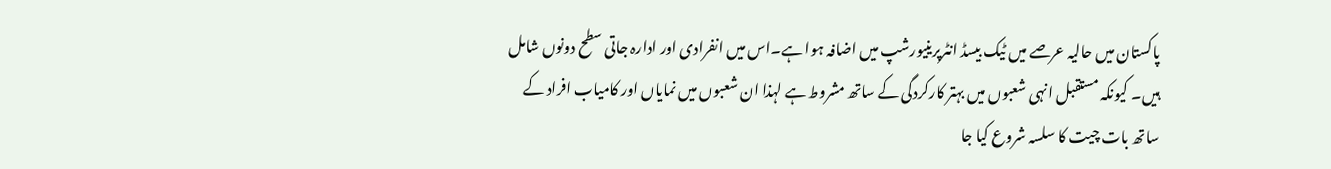پاکستان میں حالیہ عرصے میں ٹیک بیسڈ انٹرپرینیورشپ میں اضافہ ہوا ہے۔اس میں انفرادی اور ادارہ جاتی سطح دونوں شامل ہیں۔ کیونکہ مستقبل انہی شعبوں میں بہتر کارکردگی کے ساتھ مشروط ہے لہذا ان شعبوں میں نمایاں اور کامیاب افراد کے ساتھ بات چیت کا سلسہ شروع کیا جا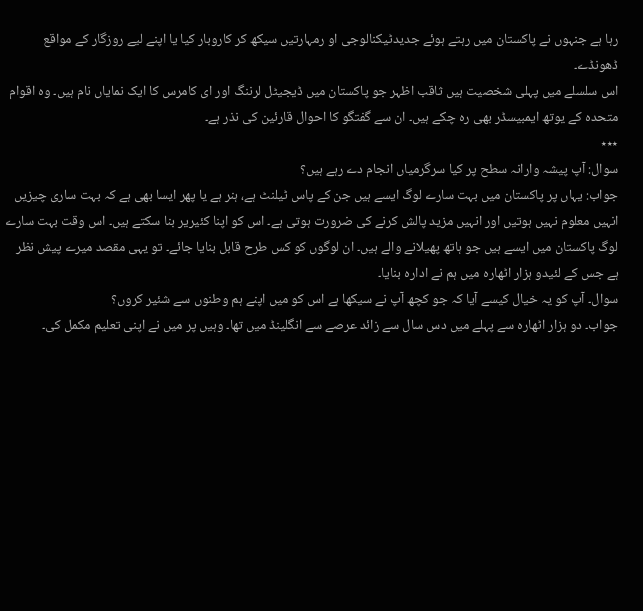رہا ہے جنہوں نے پاکستان میں رہتے ہوئے جدیدٹیکنالوجی او رمہارتیں سیکھ کر کاروبار کیا یا اپنے لیے روزگار کے مواقع ڈھونڈے۔
اس سلسلے میں پہلی شخصیت ہیں ثاقب اظہر جو پاکستان میں ڈیجیٹل لرننگ اور ای کامرس کا ایک نمایاں نام ہیں۔ وہ اقوام متحدہ کے یوتھ ایمبیسڈر بھی رہ چکے ہیں۔ ان سے گفتگو کا احوال قارئین کی نذر ہے۔
٭٭٭
سوال: آپ پیشہ وارانہ سطح پر کیا سرگرمیاں انجام دے رہے ہیں؟
جواب: یہاں پر پاکستان میں بہت سارے لوگ ایسے ہیں جن کے پاس ٹیلنٹ ہے، ہنر ہے یا پھر ایسا بھی ہے کہ بہت ساری چیزیں انہیں معلوم نہیں ہوتیں اور انہیں مزید پالش کرنے کی ضرورت ہوتی ہے۔ اس کو اپنا کئیریر بنا سکتے ہیں۔ اس وقت بہت سارے لوگ پاکستان میں ایسے ہیں جو ہاتھ پھیلانے والے ہیں۔ ان لوگوں کو کس طرح قابل بنایا جائے۔ تو یہی مقصد میرے پیش نظر ہے جس کے لئیدو ہزار اٹھارہ میں ہم نے ادارہ بنایا۔
سوال۔ آپ کو یہ خیال کیسے آیا کہ جو کچھ آپ نے سیکھا ہے اس کو میں اپنے ہم وطنوں سے شئیر کروں؟
جواب۔ دو ہزار اٹھارہ سے پہلے میں دس سال سے زائد عرصے سے انگلینڈ میں تھا۔ وہیں پر میں نے اپنی تعلیم مکمل کی۔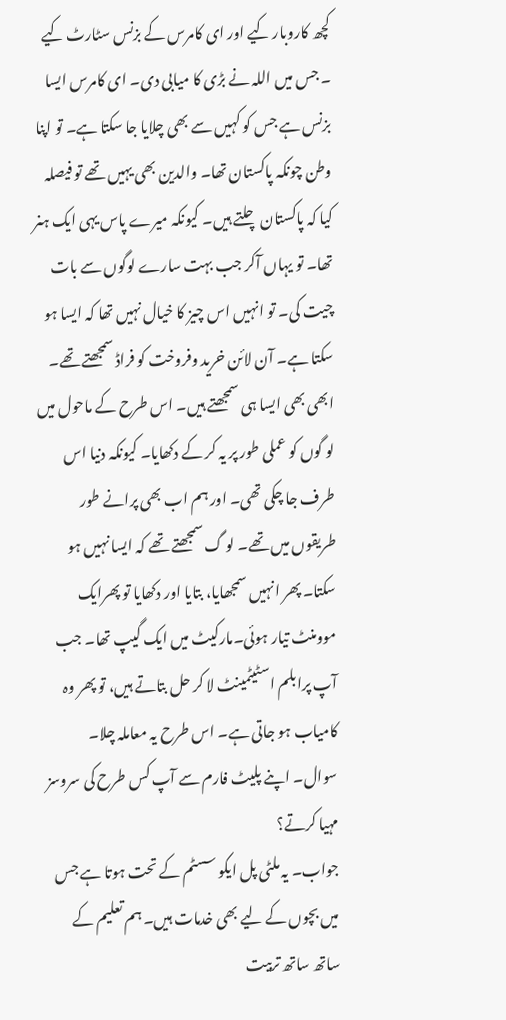کچھ کاروبار کیے اور ای کامرس کے بزنس سٹارٹ کیے ۔ جس میں اللہ نے بڑی کا میابی دی۔ ای کامرس ایسا بزنس ہے جس کو کہیں سے بھی چلایا جا سکتا ہے۔ تو اپنا وطن چونکہ پاکستان تھا۔ والدین بھی یہیں تھے تو فیصلہ کیا کہ پاکستان چلتے ہیں۔ کیونکہ میرے پاس یہی ایک ہنر تھا۔ تو یہاں آکر جب بہت سارے لوگوں سے بات چیت کی۔ تو انہیں اس چیز کا خیال نہیں تھا کہ ایسا ہو سکتا ہے۔ آن لائن خرید وفروخت کو فراڈ سمجھتے تھے۔ ابھی بھی ایسا ہی سمجھتے ہیں۔ اس طرح کے ماحول میں لو گوں کو عملی طور پر یہ کر کے دکھایا۔ کیونکہ دنیا اس طرف جا چکی تھی۔ اور ہم اب بھی پرانے طور طریقوں میں تھے۔ لو گ سمجھتے تھے کہ ایسا نہیں ہو سکتا۔ پھر انہیں سمجھایا، بتایا اور دکھایا تو پھرایک موومنٹ تیار ہوئی۔مارکیٹ میں ایک گیپ تھا۔ جب آپ پرابلم اسٹیٹمینٹ لا کر حل بتاتے ہیں، تو پھر وہ کامیاب ہو جاتی ہے۔ اس طرح یہ معاملہ چلا۔
سوال۔ اپنے پلیٹ فارم سے آپ کس طرح کی سروسز مہیا کرتے؟
جواب۔ یہ ملٹی پل ایکو سسٹم کے تحت ہوتا ہے جس میں بچوں کے لیے بھی خدمات ہیں۔ ہم تعلیم کے ساتھ ساتھ تربیت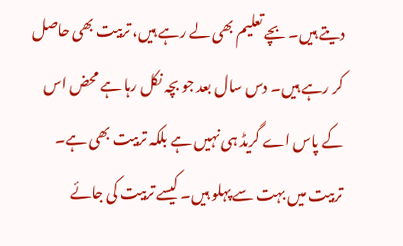دیتے ہیں۔ بچے تعلیم بھی لے رہے ہیں، تربیت بھی حاصل کر رہے ہیں۔ دس سال بعد جو بچہ نکل رہا ہے محض اس کے پاس اے گریڈ ہی نہیں ہے بلکہ تربیت بھی ہے۔ تربیت میں بہت سے پہلو ہیں۔ کیسے تربیت کی جائے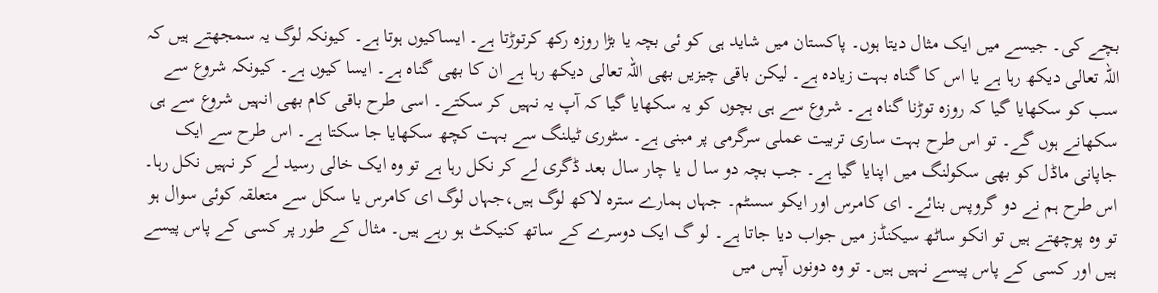بچے کی۔ جیسے میں ایک مثال دیتا ہوں۔ پاکستان میں شاید ہی کو ئی بچہ یا بڑا روزہ رکھ کرتوڑتا ہے۔ ایساکیوں ہوتا ہے۔ کیونکہ لوگ یہ سمجھتے ہیں کہ اللہ تعالی دیکھ رہا ہے یا اس کا گناہ بہت زیادہ ہے۔ لیکن باقی چیزیں بھی اللہ تعالی دیکھ رہا ہے ان کا بھی گناہ ہے۔ ایسا کیوں ہے۔ کیونکہ شروع سے سب کو سکھایا گیا کہ روزہ توڑنا گناہ ہے۔ شروع سے ہی بچوں کو یہ سکھایا گیا کہ آپ یہ نہیں کر سکتے۔ اسی طرح باقی کام بھی انہیں شروع سے ہی سکھانے ہوں گے۔ تو اس طرح بہت ساری تربیت عملی سرگرمی پر مبنی ہے۔ سٹوری ٹیلنگ سے بہت کچھ سکھایا جا سکتا ہے۔ اس طرح سے ایک جاپانی ماڈل کو بھی سکولنگ میں اپنایا گیا ہے۔ جب بچہ دو سا ل یا چار سال بعد ڈگری لے کر نکل رہا ہے تو وہ ایک خالی رسید لے کر نہیں نکل رہا۔
اس طرح ہم نے دو گروپس بنائے۔ ای کامرس اور ایکو سسٹم۔ جہاں ہمارے سترہ لاکھ لوگ ہیں،جہاں لوگ ای کامرس یا سکل سے متعلقہ کوئی سوال ہو تو وہ پوچھتے ہیں تو انکو ساٹھ سیکنڈز میں جواب دیا جاتا ہے۔ لو گ ایک دوسرے کے ساتھ کنیکٹ ہو رہے ہیں۔ مثال کے طور پر کسی کے پاس پیسے ہیں اور کسی کے پاس پیسے نہیں ہیں۔ تو وہ دونوں آپس میں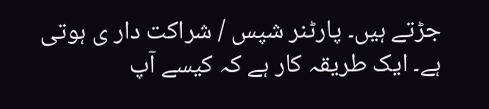جڑتے ہیں۔ پارٹنر شپس / شراکت دار ی ہوتی ہے۔ ایک طریقہ کار ہے کہ کیسے آپ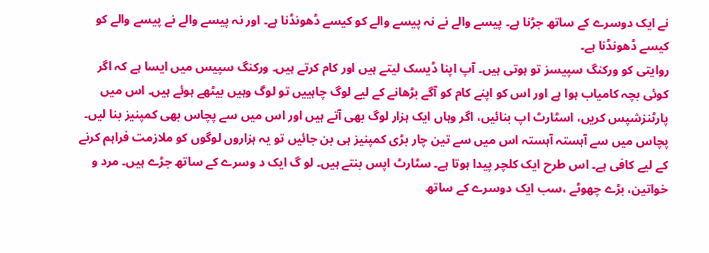نے ایک دوسرے کے ساتھ جڑنا ہے۔ پیسے والے نے نہ پیسے والے کو کیسے ڈھونڈنا ہے۔ اور نہ پیسے والے نے پیسے والے کو کیسے ڈھونڈنا ہے۔
روایتی کو ورکنگ سپیسز تو ہوتی ہیں۔ آپ اپنا ڈیسک لیتے ہیں اور کام کرتے ہیں۔ ورکنگ سپیس میں ایسا ہے کہ اگر کوئی بچہ کامیاب ہوا ہے اور اس کو اپنے کام کو آگے بڑھانے کے لیے لوگ چاہییں تو لوگ وہیں بیٹھے ہوئے ہیں۔ اس میں پارٹنزشپس کریں، اسٹارٹ اپ بنائیں، اگر وہاں ایک ہزار لوگ بھی آتے ہیں اور اس میں سے پچاس بھی کمپنیز بنا لیں۔ پچاس میں سے آہستہ آہستہ اس میں سے تین چار بڑی کمپنیز ہی بن جائیں تو یہ ہزاروں لوگوں کو ملازمت فراہم کرنے کے لیے کافی ہے۔ اس طرح ایک کلچر پیدا ہوتا ہے۔ سٹارٹ اپس بنتے ہیں۔ لو گ ایک د وسرے کے ساتھ جڑے ہیں۔ مرد و خواتین، بڑے چھوٹے ،سب ایک دوسرے کے ساتھ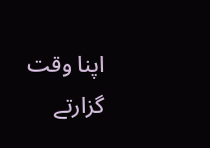اپنا وقت گزارتے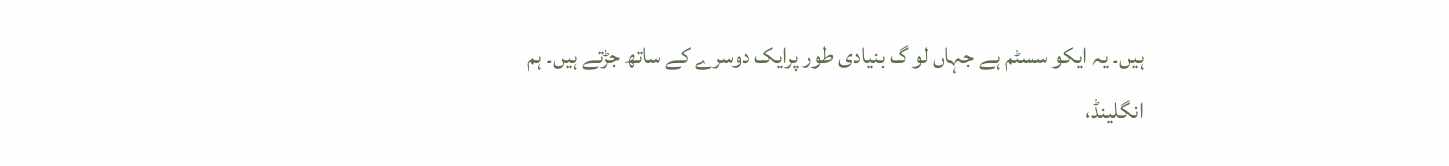ہیں۔ یہ ایکو سسٹم ہے جہاں لو گ بنیادی طور پرایک دوسرے کے ساتھ جڑتے ہیں۔ ہم انگلینڈ،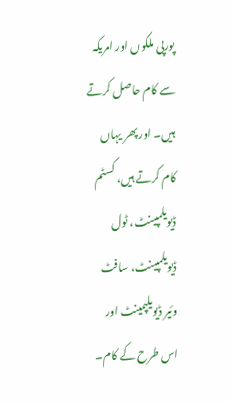پورپی ملکوں اور امریکہ سے کام حاصل کرتے ہیں۔ اور پھر یہاں کام کرتے ہیں، کسٹم ڈیویلمپینٹ، ٹول ڈیویلمپینٹ، سافٹ وئیر ڈیویلپمینٹ اور اس طرح کے کام۔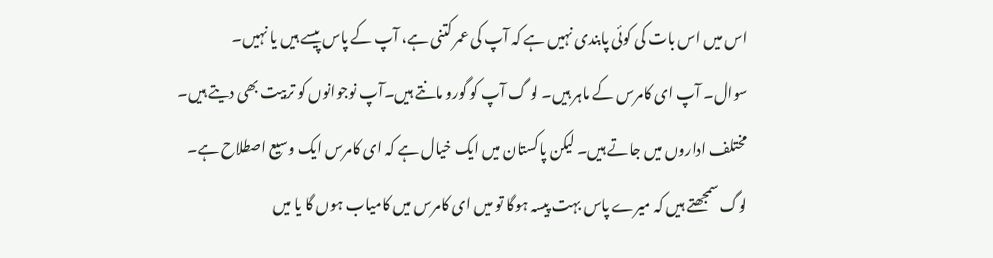اس میں اس بات کی کوئی پابندی نہیں ہے کہ آپ کی عمر کتنی ہے، آپ کے پاس پیسے ہیں یا نہیں۔
سوال۔ آپ ای کامرس کے ماہر ہیں۔ لو گ آپ کو گورو مانتے ہیں۔آپ نوجوانوں کو تربیت بھی دیتے ہیں۔ مختلف اداروں میں جاتے ہیں۔ لیکن پاکستان میں ایک خیال ہے کہ ای کامرس ایک وسیع اصطلاح ہے۔ لوگ سمجھتے ہیں کہ میرے پاس بہت پیسہ ہوگا تو میں ای کامرس میں کامیاب ہوں گا یا میں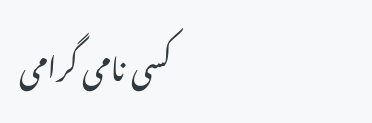کسی نامی گرامی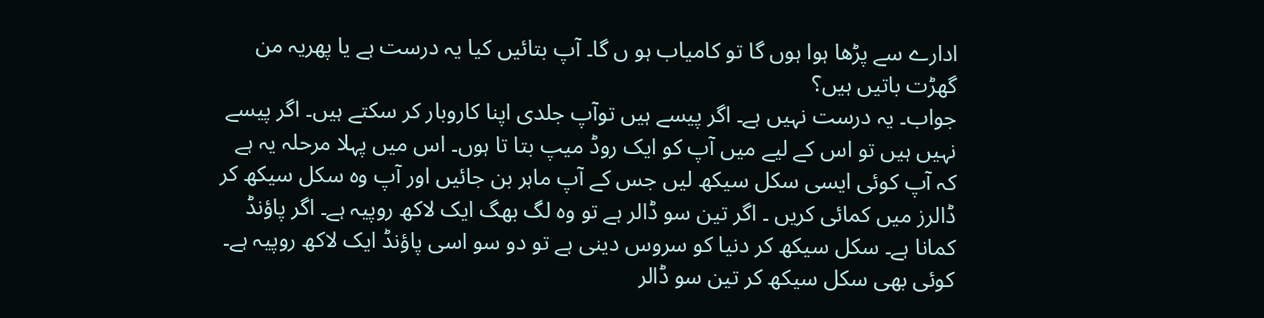ادارے سے پڑھا ہوا ہوں گا تو کامیاب ہو ں گا۔ آپ بتائیں کیا یہ درست ہے یا پھریہ من گھڑت باتیں ہیں؟
جواب۔ یہ درست نہیں ہے۔ اگر پیسے ہیں توآپ جلدی اپنا کاروبار کر سکتے ہیں۔ اگر پیسے نہیں ہیں تو اس کے لیے میں آپ کو ایک روڈ میپ بتا تا ہوں۔ اس میں پہلا مرحلہ یہ ہے کہ آپ کوئی ایسی سکل سیکھ لیں جس کے آپ ماہر بن جائیں اور آپ وہ سکل سیکھ کر ڈالرز میں کمائی کریں ۔ اگر تین سو ڈالر ہے تو وہ لگ بھگ ایک لاکھ روپیہ ہے۔ اگر پاؤنڈ کمانا ہے۔ سکل سیکھ کر دنیا کو سروس دینی ہے تو دو سو اسی پاؤنڈ ایک لاکھ روپیہ ہے۔ کوئی بھی سکل سیکھ کر تین سو ڈالر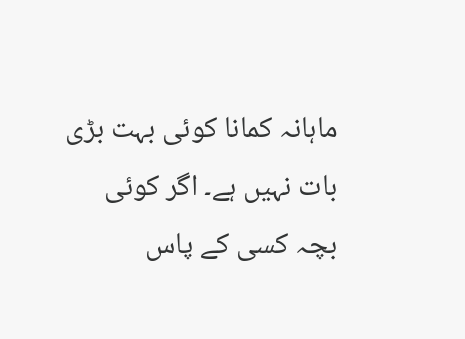ماہانہ کمانا کوئی بہت بڑی بات نہیں ہے۔ اگر کوئی بچہ کسی کے پاس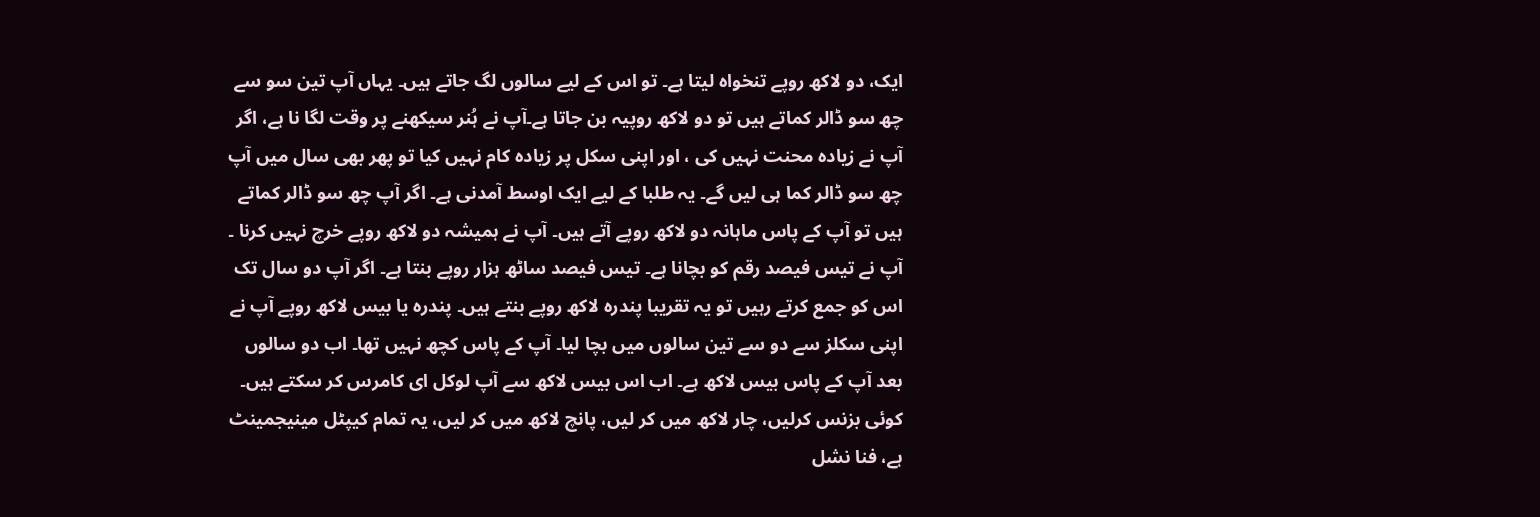ایک، دو لاکھ روپے تنخواہ لیتا ہے۔ تو اس کے لیے سالوں لگ جاتے ہیں۔ یہاں آپ تین سو سے چھ سو ڈالر کماتے ہیں تو دو لاکھ روپیہ بن جاتا ہے۔آپ نے ہُنر سیکھنے پر وقت لگا نا ہے، اگر آپ نے زیادہ محنت نہیں کی ، اور اپنی سکل پر زیادہ کام نہیں کیا تو پھر بھی سال میں آپ چھ سو ڈالر کما ہی لیں گے۔ یہ طلبا کے لیے ایک اوسط آمدنی ہے۔ اگر آپ چھ سو ڈالر کماتے ہیں تو آپ کے پاس ماہانہ دو لاکھ روپے آتے ہیں۔ آپ نے ہمیشہ دو لاکھ روپے خرچ نہیں کرنا ۔ آپ نے تیس فیصد رقم کو بچانا ہے۔ تیس فیصد ساٹھ ہزار روپے بنتا ہے۔ اگر آپ دو سال تک اس کو جمع کرتے رہیں تو یہ تقریبا پندرہ لاکھ روپے بنتے ہیں۔ پندرہ یا بیس لاکھ روپے آپ نے اپنی سکلز سے دو سے تین سالوں میں بچا لیا۔ آپ کے پاس کچھ نہیں تھا۔ اب دو سالوں بعد آپ کے پاس بیس لاکھ ہے۔ اب اس بیس لاکھ سے آپ لوکل ای کامرس کر سکتے ہیں۔ کوئی بزنس کرلیں، چار لاکھ میں کر لیں، پانچ لاکھ میں کر لیں، یہ تمام کیپٹل مینیجمینٹ ہے، فنا نشل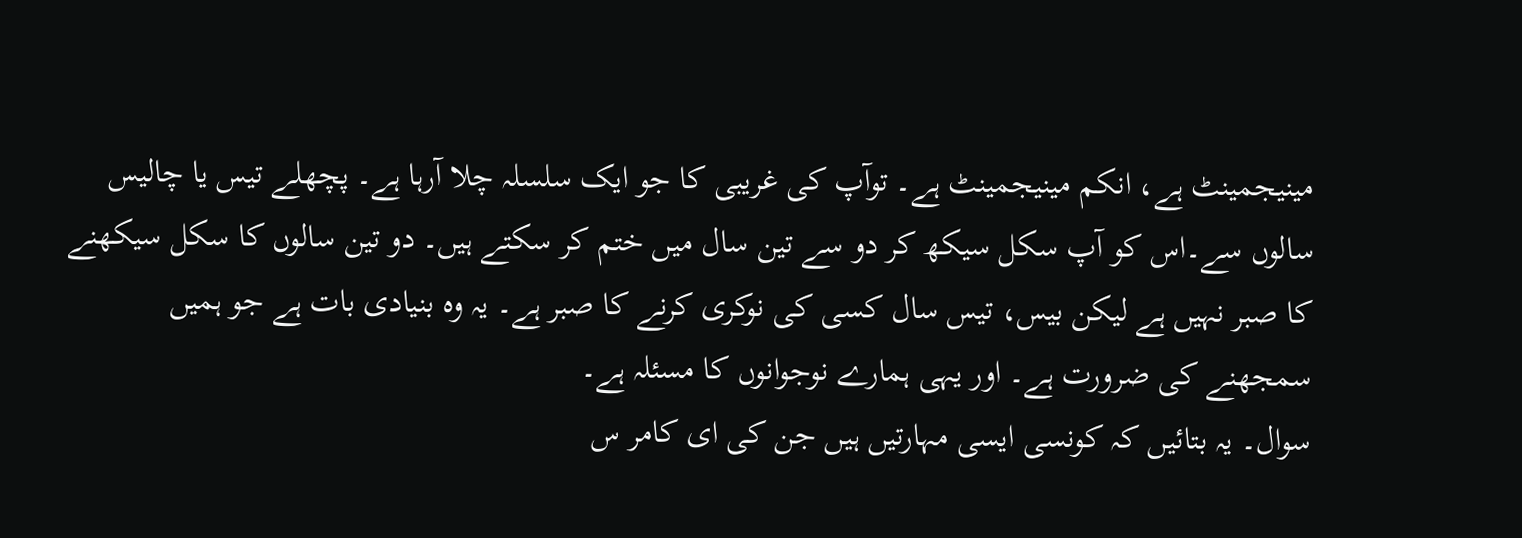مینیجمینٹ ہے، انکم مینیجمینٹ ہے۔ توآپ کی غریبی کا جو ایک سلسلہ چلا آرہا ہے۔ پچھلے تیس یا چالیس سالوں سے۔اس کو آپ سکل سیکھ کر دو سے تین سال میں ختم کر سکتے ہیں۔ دو تین سالوں کا سکل سیکھنے کا صبر نہیں ہے لیکن بیس، تیس سال کسی کی نوکری کرنے کا صبر ہے۔ یہ وہ بنیادی بات ہے جو ہمیں سمجھنے کی ضرورت ہے۔ اور یہی ہمارے نوجوانوں کا مسئلہ ہے۔
سوال۔ یہ بتائیں کہ کونسی ایسی مہارتیں ہیں جن کی ای کامر س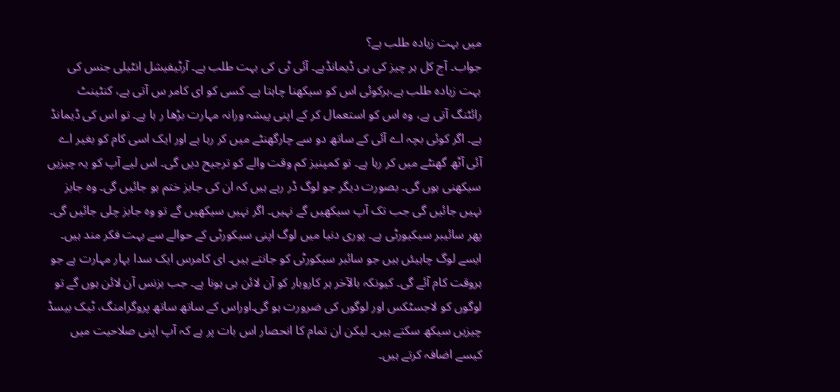میں بہت زیادہ طلب ہے؟
جواب۔ آج کل ہر چیز کی ہی ڈیمانڈہے۔ آئی ٹی کی بہت طلب ہے۔ آرٹیفیشل انٹیلی جنس کی بہت زیادہ طلب ہے،ہرکوئی اس کو سیکھنا چاہتا ہے۔ کسی کو ای کامر س آتی ہے، کنٹینٹ رائٹنگ آتی ہے، وہ اس کو استعمال کر کے اپنی پیشہ ورانہ مہارت بڑھا ر ہا ہے۔ تو اس کی ڈیمانڈ ہے۔ اگر کوئی بچہ اے آئی کے ساتھ دو سے چارگھنٹے میں کر رہا ہے اور ایک اسی کام کو بغیر اے آئی آٹھ گھنٹے میں کر رہا ہے۔ تو کمپنیز کم وقت والے کو ترجیح دیں گی۔ اس لیے آپ کو یہ چیزیں سیکھنی ہوں گی۔ بصورت دیگر جو لوگ ڈر رہے ہیں کہ ان کی جابز ختم ہو جائیں گی۔ وہ جابز نہیں جائیں گی جب تک آپ سیکھیں گے نہیں۔ اگر نہیں سیکھیں گے تو وہ جابز چلی جائیں گی۔
پھر سائیبر سیکیورٹی ہے۔ پوری دنیا میں لوگ اپنی سیکورٹی کے حوالے سے بہت فکر مند ہیں۔ ایسے لوگ چاہیئں ہیں جو سائبر سیکورٹی کو جانتے ہیں۔ ای کامرس ایک سدا بہار مہارت ہے جو ہروقت کام آئے گی۔ کیونکہ بالآخر ہر کاروبار کو آن لائن ہی ہونا ہے۔ جب بزنس آن لائن ہوں گے تو لوگوں کو لاجسٹکس اور لوگوں کی ضرورت ہو گی۔اوراس کے ساتھ ساتھ پروگرامنگ، ٹیک بیسڈ چیزیں سیکھ سکتے ہیں۔ لیکن ان تمام کا انحصار اس بات پر ہے کہ آپ اپنی صلاحیت میں کیسے اضافہ کرتے ہیں۔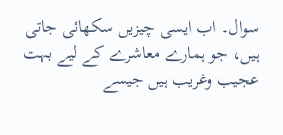سوال۔ اب ایسی چیزیں سکھائی جاتی ہیں، جو ہمارے معاشرے کے لیے بہت عجیب وغریب ہیں جیسے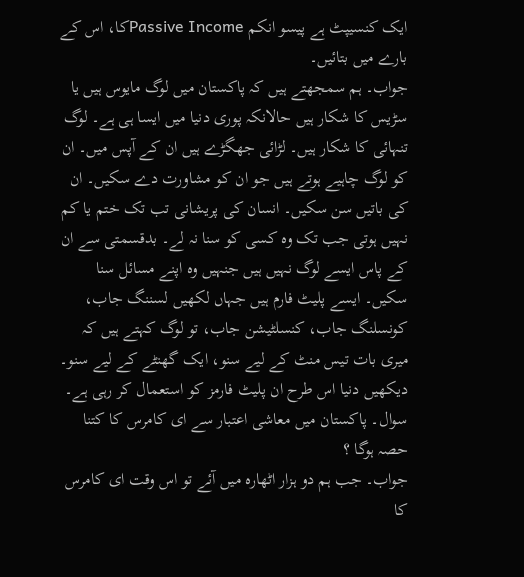ایک کنسیپٹ ہے پیسو انکم Passive Incomeکا، اس کے بارے میں بتائیں۔
جواب۔ ہم سمجھتے ہیں کہ پاکستان میں لوگ مایوس ہیں یا سڑیس کا شکار ہیں حالانکہ پوری دنیا میں ایسا ہی ہے۔ لوگ تنہائی کا شکار ہیں۔ لڑائی جھگڑے ہیں ان کے آپس میں۔ ان کو لوگ چاہیے ہوتے ہیں جو ان کو مشاورت دے سکیں۔ ان کی باتیں سن سکیں۔ انسان کی پریشانی تب تک ختم یا کم نہیں ہوتی جب تک وہ کسی کو سنا نہ لے۔ بدقسمتی سے ان کے پاس ایسے لوگ نہیں ہیں جنہیں وہ اپنے مسائل سنا سکیں۔ ایسے پلیٹ فارم ہیں جہاں لکھیں لسننگ جاب، کونسلنگ جاب، کنسلٹیشن جاب، تو لوگ کہتے ہیں کہ میری بات تیس منٹ کے لیے سنو، ایک گھنٹے کے لیے سنو۔ دیکھیں دنیا اس طرح ان پلیٹ فارمز کو استعمال کر رہی ہے۔
سوال۔ پاکستان میں معاشی اعتبار سے ای کامرس کا کتنا حصہ ہوگا ؟
جواب۔ جب ہم دو ہزار اٹھارہ میں آئے تو اس وقت ای کامرس کا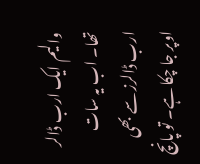والیم ایک ارب ڈالر تھا۔ اب یہ سات ارب ڈالرز سے بھی اوپر جا چکا ہے۔ تو پانچ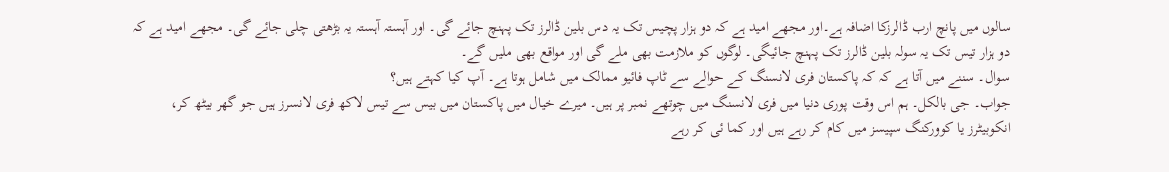سالوں میں پانچ ارب ڈالرزکا اضافہ ہے۔اور مجھے امید ہے کہ دو ہزار پچیس تک یہ دس بلین ڈالرز تک پہنچ جائے گی۔ اور آہستہ آہستہ یہ بڑھتی چلی جائے گی۔ مجھے امید ہے کہ دو ہزار تیس تک یہ سولہ بلین ڈالرز تک پہنچ جائیگی۔ لوگوں کو ملازمت بھی ملے گی اور مواقع بھی ملیں گے۔
سوال۔ سننے میں آتا ہے کہ کہ پاکستان فری لانسنگ کے حوالے سے ٹاپ فائیو ممالک میں شامل ہوتا ہے۔ آپ کیا کہتے ہیں؟
جواب۔ جی بالکل۔ ہم اس وقت پوری دنیا میں فری لانسنگ میں چوتھے نمبر پر ہیں۔ میرے خیال میں پاکستان میں بیس سے تیس لاکھ فری لانسرز ہیں جو گھر بیٹھ کر، انکوبیٹرز یا کوورکنگ سپیسز میں کام کر رہے ہیں اور کما ئی کر رہے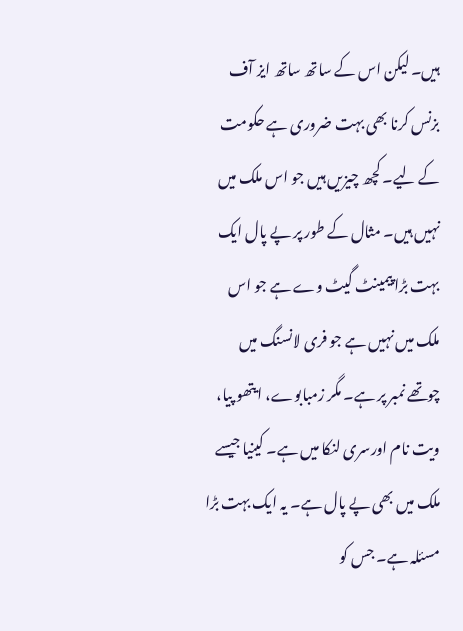ہیں۔ لیکن اس کے ساتھ ساتھ ایز آف بزنس کرنا بھی بہت ضروری ہے حکومت کے لیے۔ کچھ چیزیں ہیں جو اس ملک میں نہیں ہیں۔ مثال کے طور پر پے پال ایک بہت بڑا پیمینٹ گیٹ وے ہے جو اس ملک میں نہیں ہے جو فری لانسنگ میں چوتھے نمبر پر ہے۔ مگر زمبابوے، ایتھو پیا، ویت نام اورسری لنکا میں ہے۔ کینیا جیسے ملک میں بھی پے پال ہے۔ یہ ایک بہت بڑا مسئلہ ہے۔ جس کو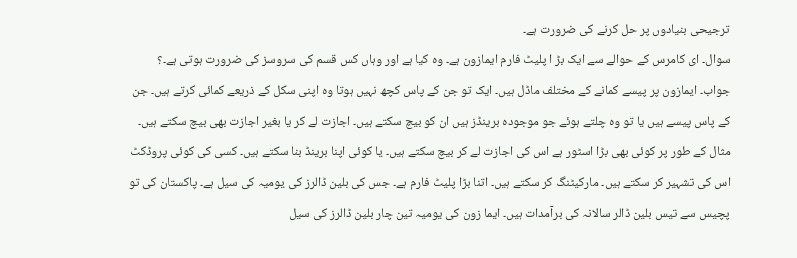ترجیحی بنیادوں پر حل کرنے کی ضرورت ہے۔
سوال۔ ای کامرس کے حوالے سے ایک بڑ ا پلیٹ فارم ایمازون ہے۔ وہ کیا ہے اور وہاں کس قسم کی سروسز کی ضرورت ہوتی ہے۔؟
جواب۔ ایمازون پر پیسے کمانے کے مختلف ماڈل ہیں۔ ایک تو جن کے پاس کچھ نہیں ہوتا وہ اپنی سکل کے ذریعے کمائی کرتے ہیں۔ جن کے پاس پیسے ہیں یا تو وہ چلتے ہوئے جو موجودہ برینڈز ہیں ان کو بیچ سکتے ہیں۔ اجازت لے کر یا بغیر اجازت بھی بیچ سکتے ہیں۔ مثال کے طور پر کوئی بھی بڑا اسٹور ہے اس کی اجازت لے کر بیچ سکتے ہیں۔ یا کوئی اپنا برینڈ بنا سکتے ہیں۔ کسی کی کوئی پروڈکٹ اس کی تشہیر کر سکتے ہیں۔ مارکیٹنگ کر سکتے ہیں۔ اتنا بڑا پلیٹ فارم ہے۔ جس کی بلین ڈالرز کی یومیہ کی سیل ہے۔ پاکستان کی تو پچیس سے تیس بلین ڈالر سالانہ کی برآمدات ہیں۔ ایما زون کی یومیہ تین چار بلین ڈالرز کی سیل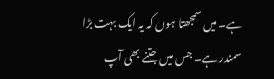ہے۔ میں سمجھتا ہوں کہ یہ ایک بہت بڑا سمندر ہے۔ جس میں جتنے بھی آپ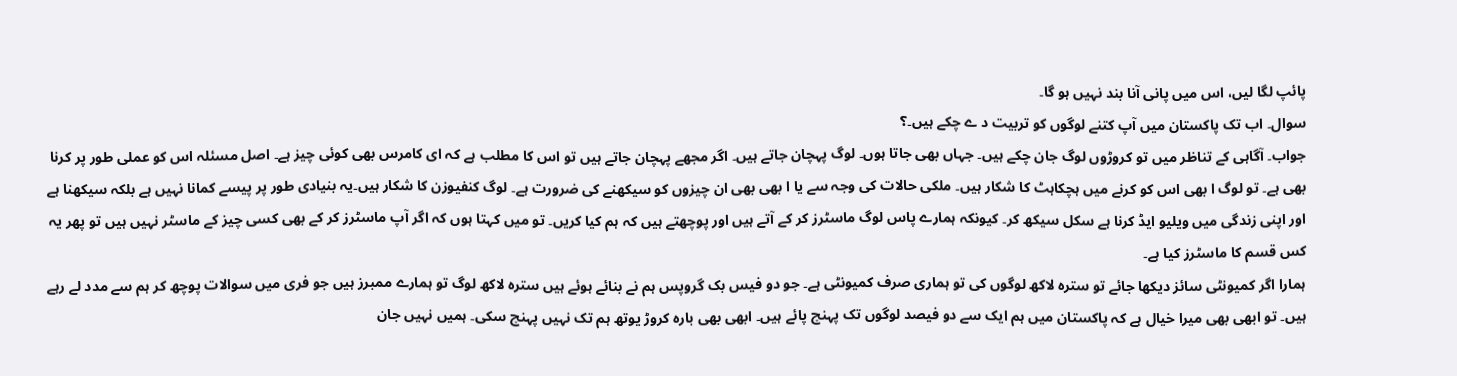پائپ لگا لیں، اس میں پانی آنا بند نہیں ہو گا۔
سوال۔ اب تک پاکستان میں آپ کتنے لوگوں کو تربیت د ے چکے ہیں۔؟
جواب۔ آگاہی کے تناظر میں تو کروڑوں لوگ جان چکے ہیں۔ جہاں بھی جاتا ہوں۔ لوگ پہچان جاتے ہیں۔ اگر مجھے پہچان جاتے ہیں تو اس کا مطلب ہے کہ ای کامرس بھی کوئی چیز ہے۔ اصل مسئلہ اس کو عملی طور پر کرنا بھی ہے۔ تو لوگ ا بھی اس کو کرنے میں ہچکاہٹ کا شکار ہیں۔ ملکی حالات کی وجہ سے یا ا بھی بھی ان چیزوں کو سیکھنے کی ضرورت ہے۔ لوگ کنفیوزن کا شکار ہیں۔یہ بنیادی طور پر پیسے کمانا نہیں ہے بلکہ سیکھنا ہے اور اپنی زندگی میں ویلیو ایڈ کرنا ہے سکل سیکھ کر۔ کیونکہ ہمارے پاس لوگ ماسٹرز کر کے آتے ہیں اور پوچھتے ہیں کہ ہم کیا کریں۔ تو میں کہتا ہوں کہ اگر آپ ماسٹرز کر کے بھی کسی چیز کے ماسٹر نہیں ہیں تو پھر یہ کس قسم کا ماسٹرز کیا ہے۔
ہمارا اگر کمیونٹی سائز دیکھا جائے تو سترہ لاکھ لوگوں کی تو ہماری صرف کمیونٹی ہے۔ جو دو فیس بک گروپس ہم نے بنائے ہوئے ہیں سترہ لاکھ لوگ تو ہمارے ممبرز ہیں جو فری میں سوالات پوچھ کر ہم سے مدد لے رہے ہیں۔ تو ابھی بھی میرا خیال ہے کہ پاکستان میں ہم ایک سے دو فیصد لوگوں تک پہنچ پائے ہیں۔ ابھی بھی بارہ کروڑ یوتھ ہم تک نہیں پہنچ سکی۔ ہمیں نہیں جان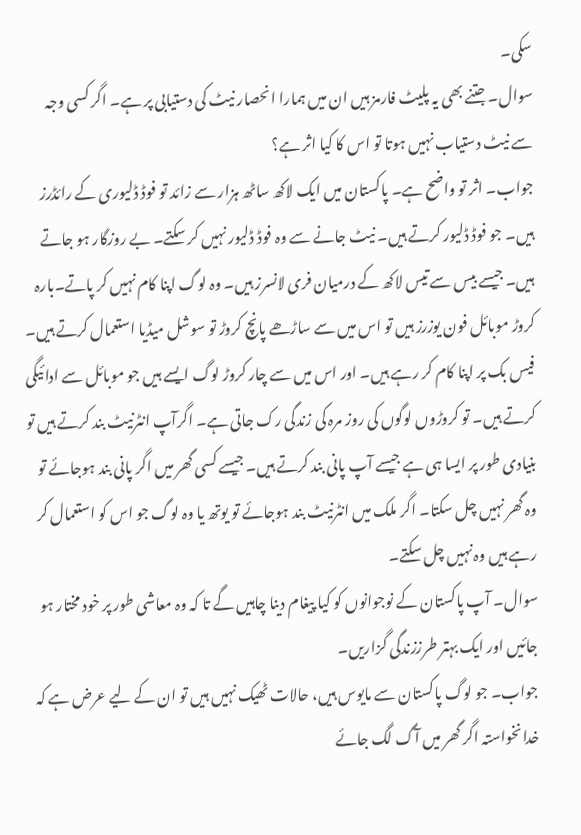سکی۔
سوال۔ جتنے بھی یہ پلیٹ فارمز ہیں ان میں ہمارا انحصار نیٹ کی دستیابی پر ہے۔ اگر کسی وجہ سے نیٹ دستیاب نہیں ہوتا تو اس کا کیا اثر ہے؟
جواب۔ اثر تو واضح ہے۔ پاکستان میں ایک لاکھ ساٹھ ہزار سے زائد تو فوڈ ڈلیوری کے رائڈرز ہیں۔ جو فوڈ ڈلیور کرتے ہیں۔ نیٹ جانے سے وہ فوڈ ڈلیور نہیں کر سکتے۔ بے روزگار ہو جاتے ہیں۔ جیسے بیس سے تیس لاکھ کے درمیان فری لانسرز ہیں۔ وہ لوگ اپنا کام نہیں کر پاتے۔بارہ کروڑ موبائل فون یوزرز ہیں تو اس میں سے ساڑھے پانچ کروڑ تو سوشل میڈیا استعمال کرتے ہیں۔ فیس بک پر اپنا کام کر رہے ہیں۔ اور اس میں سے چار کروڑ لوگ ایسے ہیں جو موبائل سے ادائیگی کرتے ہیں۔ تو کروڑوں لوگوں کی روز مرہ کی زندگی رک جاتی ہے۔ اگرآپ انٹرنیٹ بند کرتے ہیں تو بنیادی طور پر ایسا ہی ہے جیسے آپ پانی بند کرتے ہیں۔ جیسے کسی گھر میں اگر پانی بند ہوجائے تو وہ گھر نہیں چل سکتا۔ اگر ملک میں انٹرنیٹ بند ہوجائے تو یوتھ یا وہ لوگ جو اس کو استعمال کر رہے ہیں وہ نہیں چل سکتے۔
سوال۔ آپ پاکستان کے نوجوانوں کو کیا پیغام دینا چاہیں گے تا کہ وہ معاشی طور پر خود مختار ہو جائیں اور ایک بہتر طرززندگی گزاریں۔
جواب۔ جو لوگ پاکستان سے مایوس ہیں، حالات ٹھیک نہیں ہیں تو ان کے لیے عرض ہے کہ خدانخواستہ اگر گھر میں آگ لگ جائے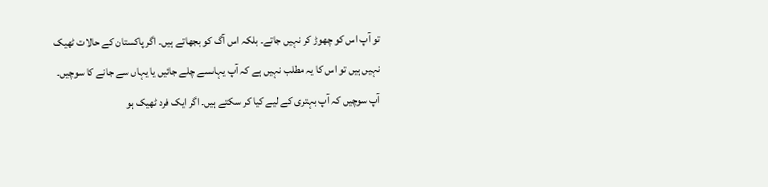تو آپ اس کو چھوڑ کر نہیں جاتے۔ بلکہ اس آگ کو بجھاتے ہیں۔ اگر پاکستان کے حالات ٹھیک نہیں ہیں تو اس کا یہ مطلب نہیں ہے کہ آپ یہاںسے چلے جائیں یا یہاں سے جانے کا سوچیں۔ آپ سوچیں کہ آپ بہتری کے لیے کیا کر سکتے ہیں۔ اگر ایک فرد ٹھیک ہو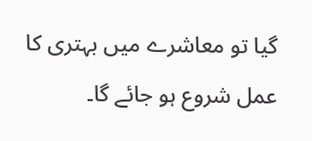گیا تو معاشرے میں بہتری کا عمل شروع ہو جائے گا۔